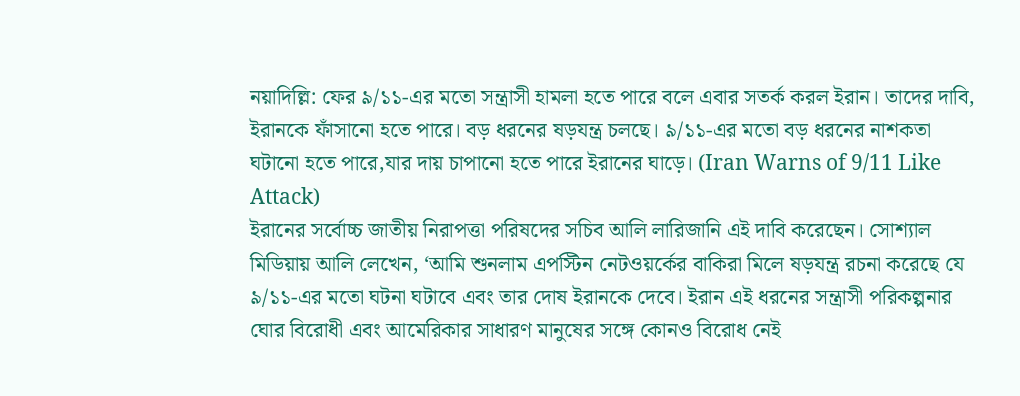নয়াদিল্লি: ফের ৯/১১-এর মতো সন্ত্রাসী হামলা হতে পারে বলে এবার সতর্ক করল ইরান। তাদের দাবি, ইরানকে ফাঁসানো হতে পারে। বড় ধরনের ষড়যন্ত্র চলছে। ৯/১১-এর মতো বড় ধরনের নাশকতা ঘটানো হতে পারে,যার দায় চাপানো হতে পারে ইরানের ঘাড়ে। (Iran Warns of 9/11 Like Attack)
ইরানের সর্বোচ্চ জাতীয় নিরাপত্তা পরিষদের সচিব আলি লারিজানি এই দাবি করেছেন। সোশ্যাল মিডিয়ায় আলি লেখেন, ‘আমি শুনলাম এপস্টিন নেটওয়র্কের বাকিরা মিলে ষড়যন্ত্র রচনা করেছে যে ৯/১১-এর মতো ঘটনা ঘটাবে এবং তার দোষ ইরানকে দেবে। ইরান এই ধরনের সন্ত্রাসী পরিকল্পনার ঘোর বিরোধী এবং আমেরিকার সাধারণ মানুষের সঙ্গে কোনও বিরোধ নেই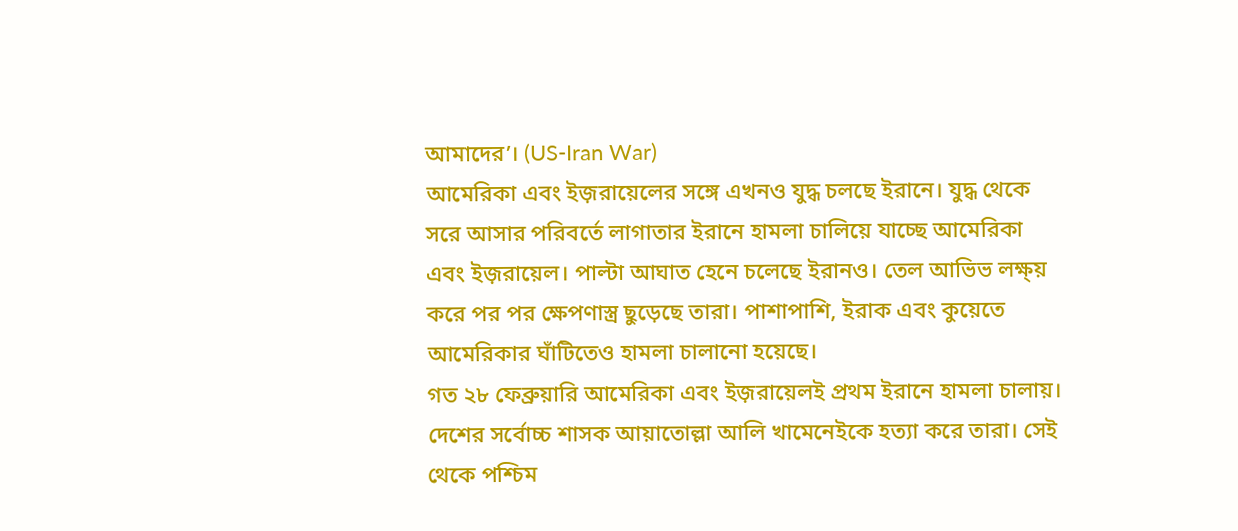আমাদের’। (US-Iran War)
আমেরিকা এবং ইজ়রায়েলের সঙ্গে এখনও যুদ্ধ চলছে ইরানে। যুদ্ধ থেকে সরে আসার পরিবর্তে লাগাতার ইরানে হামলা চালিয়ে যাচ্ছে আমেরিকা এবং ইজ়রায়েল। পাল্টা আঘাত হেনে চলেছে ইরানও। তেল আভিভ লক্ষ্য় করে পর পর ক্ষেপণাস্ত্র ছুড়েছে তারা। পাশাপাশি, ইরাক এবং কুয়েতে আমেরিকার ঘাঁটিতেও হামলা চালানো হয়েছে।
গত ২৮ ফেব্রুয়ারি আমেরিকা এবং ইজ়রায়েলই প্রথম ইরানে হামলা চালায়। দেশের সর্বোচ্চ শাসক আয়াতোল্লা আলি খামেনেইকে হত্যা করে তারা। সেই থেকে পশ্চিম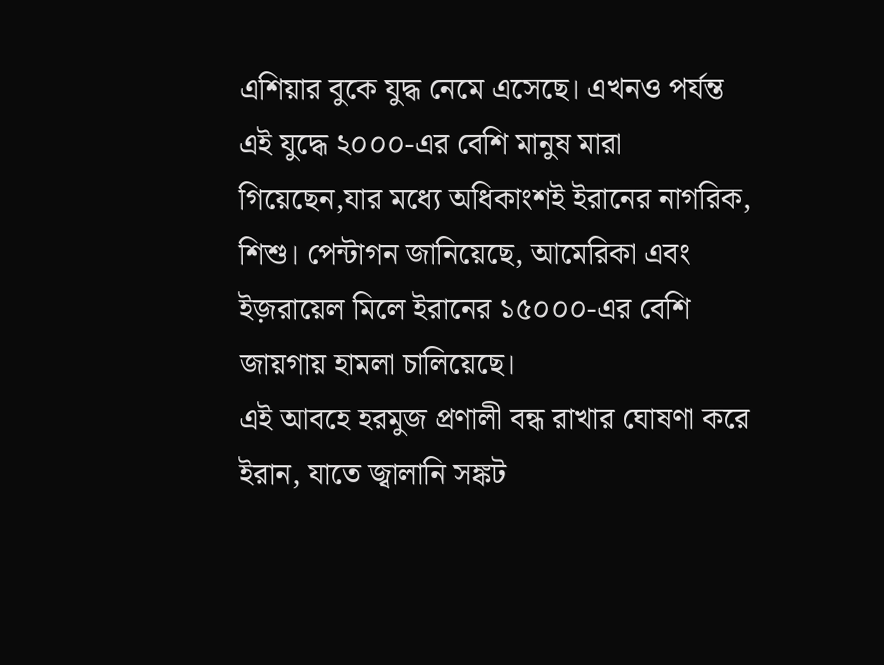এশিয়ার বুকে যুদ্ধ নেমে এসেছে। এখনও পর্যন্ত এই যুদ্ধে ২০০০-এর বেশি মানুষ মারা গিয়েছেন,যার মধ্যে অধিকাংশই ইরানের নাগরিক, শিশু। পেন্টাগন জানিয়েছে, আমেরিকা এবং ইজ়রায়েল মিলে ইরানের ১৫০০০-এর বেশি জায়গায় হামলা চালিয়েছে।
এই আবহে হরমুজ প্রণালী বন্ধ রাখার ঘোষণা করে ইরান, যাতে জ্বালানি সঙ্কট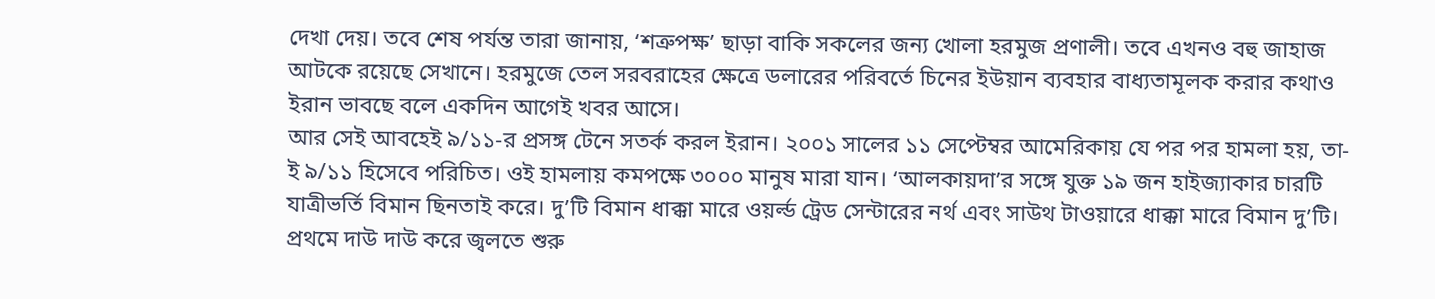দেখা দেয়। তবে শেষ পর্যন্ত তারা জানায়, ‘শত্রুপক্ষ’ ছাড়া বাকি সকলের জন্য খোলা হরমুজ প্রণালী। তবে এখনও বহু জাহাজ আটকে রয়েছে সেখানে। হরমুজে তেল সরবরাহের ক্ষেত্রে ডলারের পরিবর্তে চিনের ইউয়ান ব্যবহার বাধ্যতামূলক করার কথাও ইরান ভাবছে বলে একদিন আগেই খবর আসে।
আর সেই আবহেই ৯/১১-র প্রসঙ্গ টেনে সতর্ক করল ইরান। ২০০১ সালের ১১ সেপ্টেম্বর আমেরিকায় যে পর পর হামলা হয়, তা-ই ৯/১১ হিসেবে পরিচিত। ওই হামলায় কমপক্ষে ৩০০০ মানুষ মারা যান। ‘আলকায়দা’র সঙ্গে যুক্ত ১৯ জন হাইজ্যাকার চারটি যাত্রীভর্তি বিমান ছিনতাই করে। দু’টি বিমান ধাক্কা মারে ওয়র্ল্ড ট্রেড সেন্টারের নর্থ এবং সাউথ টাওয়ারে ধাক্কা মারে বিমান দু’টি। প্রথমে দাউ দাউ করে জ্বলতে শুরু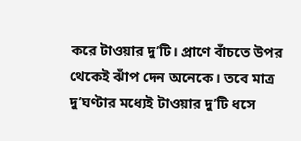করে টাওয়ার দু’টি। প্রাণে বাঁচতে উপর থেকেই ঝাঁপ দেন অনেকে। তবে মাত্র দু’ঘণ্টার মধ্যেই টাওয়ার দু’টি ধসে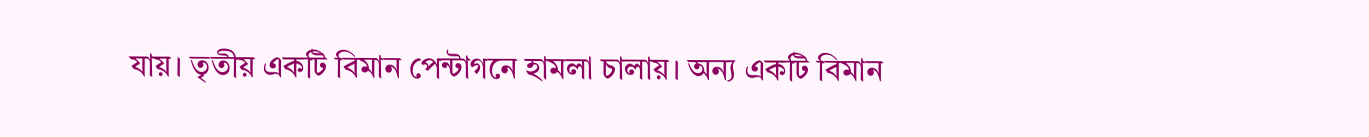যায়। তৃতীয় একটি বিমান পেন্টাগনে হামলা চালায়। অন্য একটি বিমান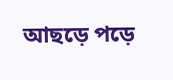আছড়ে পড়ে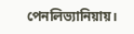পেনলিভ্যানিয়ায়।